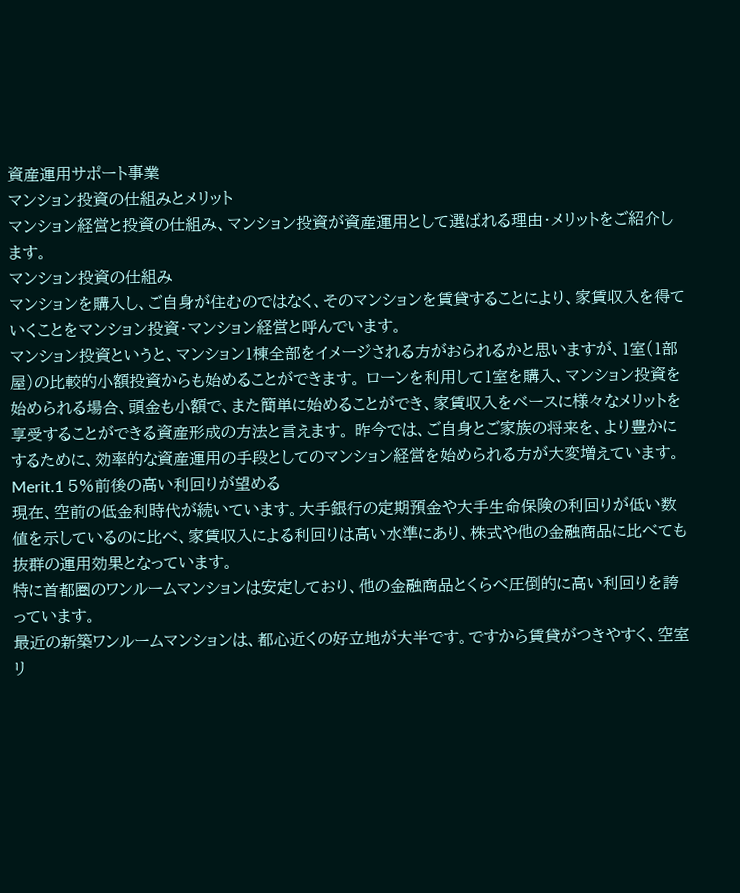資産運用サポート事業
マンション投資の仕組みとメリット
マンション経営と投資の仕組み、マンション投資が資産運用として選ばれる理由・メリットをご紹介します。
マンション投資の仕組み
マンションを購入し、ご自身が住むのではなく、そのマンションを賃貸することにより、家賃収入を得ていくことをマンション投資・マンション経営と呼んでいます。
マンション投資というと、マンション1棟全部をイメージされる方がおられるかと思いますが、1室(1部屋)の比較的小額投資からも始めることができます。 ローンを利用して1室を購入、マンション投資を始められる場合、頭金も小額で、また簡単に始めることができ、家賃収入をベースに様々なメリットを享受することができる資産形成の方法と言えます。 昨今では、ご自身とご家族の将来を、より豊かにするために、効率的な資産運用の手段としてのマンション経営を始められる方が大変増えています。
Merit.1 5%前後の高い利回りが望める
現在、空前の低金利時代が続いています。大手銀行の定期預金や大手生命保険の利回りが低い数値を示しているのに比べ、家賃収入による利回りは高い水準にあり、株式や他の金融商品に比べても抜群の運用効果となっています。
特に首都圏のワンルームマンションは安定しており、他の金融商品とくらべ圧倒的に高い利回りを誇っています。
最近の新築ワンルームマンションは、都心近くの好立地が大半です。ですから賃貸がつきやすく、空室リ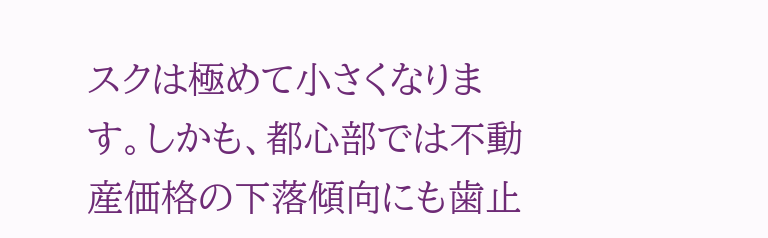スクは極めて小さくなります。しかも、都心部では不動産価格の下落傾向にも歯止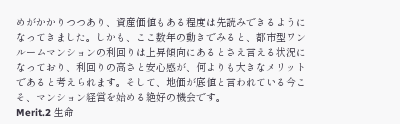めがかかりつつあり、資産価値もある程度は先読みできるようになってきました。しかも、ここ数年の動きでみると、都市型ワンルームマンションの利回りは上昇傾向にあるとさえ言える状況になっており、利回りの高さと安心感が、何よりも大きなメリットであると考えられます。そして、地価が底値と言われている今こそ、マンション経営を始める絶好の機会です。
Merit.2 生命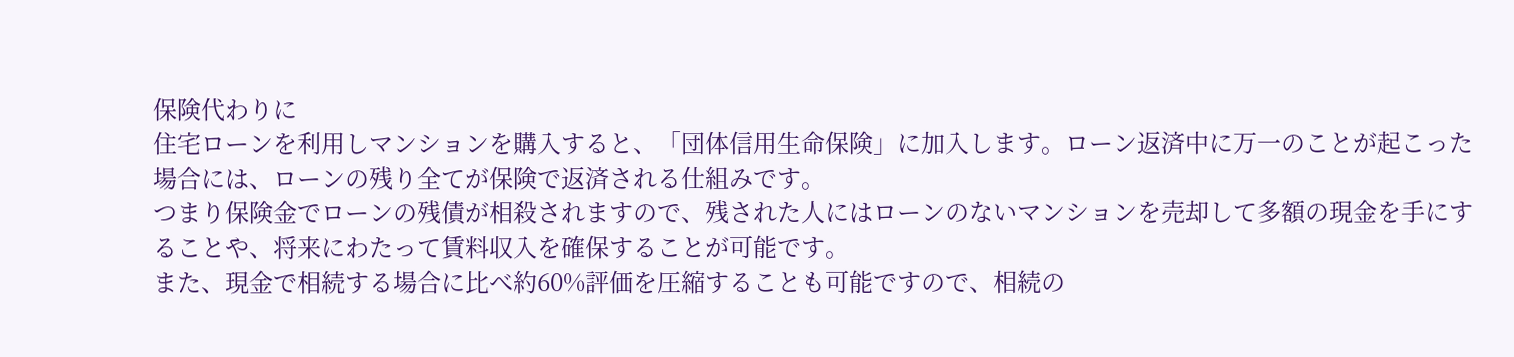保険代わりに
住宅ローンを利用しマンションを購入すると、「団体信用生命保険」に加入します。ローン返済中に万一のことが起こった場合には、ローンの残り全てが保険で返済される仕組みです。
つまり保険金でローンの残債が相殺されますので、残された人にはローンのないマンションを売却して多額の現金を手にすることや、将来にわたって賃料収入を確保することが可能です。
また、現金で相続する場合に比べ約60%評価を圧縮することも可能ですので、相続の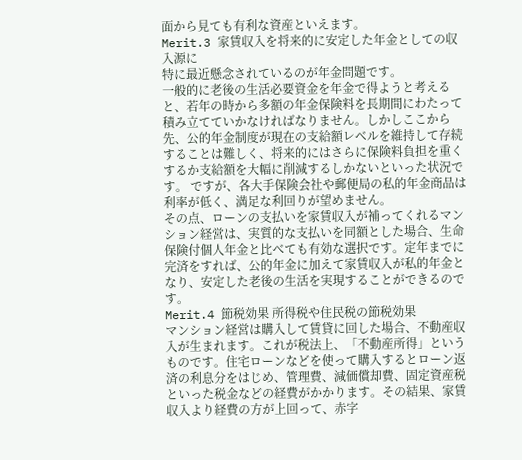面から見ても有利な資産といえます。
Merit.3 家賃収入を将来的に安定した年金としての収入源に
特に最近懸念されているのが年金問題です。
一般的に老後の生活必要資金を年金で得ようと考えると、若年の時から多額の年金保険料を長期間にわたって積み立てていかなければなりません。しかしここから先、公的年金制度が現在の支給額レベルを維持して存続することは難しく、将来的にはさらに保険料負担を重くするか支給額を大幅に削減するしかないといった状況です。 ですが、各大手保険会社や郵便局の私的年金商品は利率が低く、満足な利回りが望めません。
その点、ローンの支払いを家賃収入が補ってくれるマンション経営は、実質的な支払いを同額とした場合、生命保険付個人年金と比べても有効な選択です。定年までに完済をすれば、公的年金に加えて家賃収入が私的年金となり、安定した老後の生活を実現することができるのです。
Merit.4 節税効果 所得税や住民税の節税効果
マンション経営は購入して賃貸に回した場合、不動産収入が生まれます。これが税法上、「不動産所得」というものです。住宅ローンなどを使って購入するとローン返済の利息分をはじめ、管理費、減価償却費、固定資産税といった税金などの経費がかかります。その結果、家賃収入より経費の方が上回って、赤字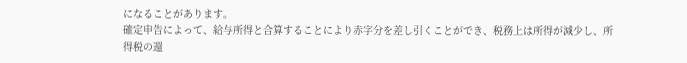になることがあります。
確定申告によって、給与所得と合算することにより赤字分を差し引くことができ、税務上は所得が減少し、所得税の還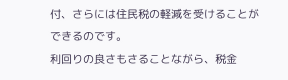付、さらには住民税の軽減を受けることができるのです。
利回りの良さもさることながら、税金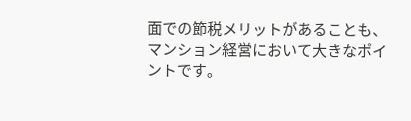面での節税メリットがあることも、マンション経営において大きなポイントです。